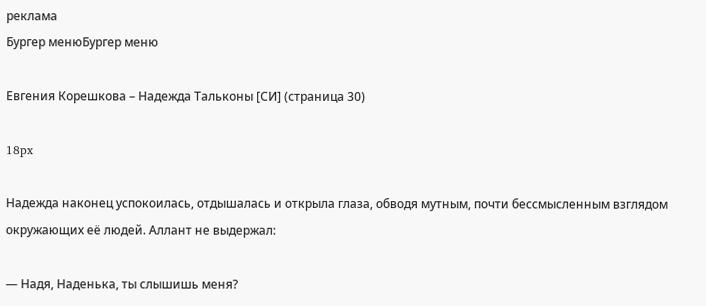реклама
Бургер менюБургер меню

Евгения Корешкова – Надежда Тальконы [СИ] (страница 30)

18px

Надежда наконец успокоилась, отдышалась и открыла глаза, обводя мутным, почти бессмысленным взглядом окружающих её людей. Аллант не выдержал:

— Надя, Наденька, ты слышишь меня?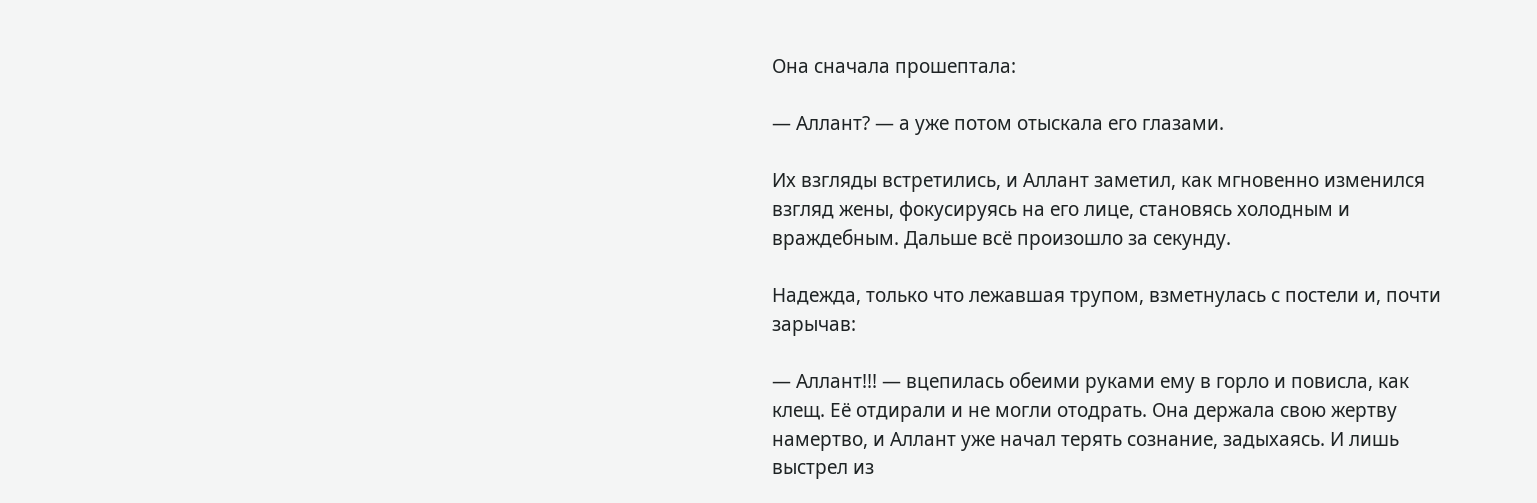Она сначала прошептала:

— Аллант? — а уже потом отыскала его глазами.

Их взгляды встретились, и Аллант заметил, как мгновенно изменился взгляд жены, фокусируясь на его лице, становясь холодным и враждебным. Дальше всё произошло за секунду.

Надежда, только что лежавшая трупом, взметнулась с постели и, почти зарычав:

— Аллант!!! — вцепилась обеими руками ему в горло и повисла, как клещ. Её отдирали и не могли отодрать. Она держала свою жертву намертво, и Аллант уже начал терять сознание, задыхаясь. И лишь выстрел из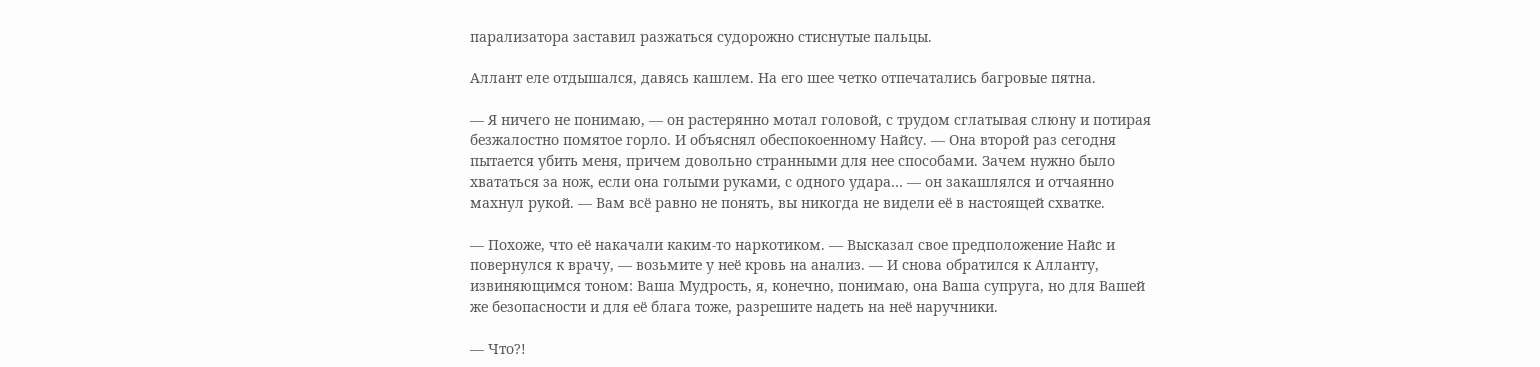парализатора заставил разжаться судорожно стиснутые пальцы.

Аллант еле отдышался, давясь кашлем. На его шее четко отпечатались багровые пятна.

— Я ничего не понимаю, — он растерянно мотал головой, с трудом сглатывая слюну и потирая безжалостно помятое горло. И объяснял обеспокоенному Найсу. — Она второй раз сегодня пытается убить меня, причем довольно странными для нее способами. Зачем нужно было хвататься за нож, если она голыми руками, с одного удара… — он закашлялся и отчаянно махнул рукой. — Вам всё равно не понять, вы никогда не видели её в настоящей схватке.

— Похоже, что её накачали каким-то наркотиком. — Высказал свое предположение Найс и повернулся к врачу, — возьмите у неё кровь на анализ. — И снова обратился к Алланту, извиняющимся тоном: Ваша Мудрость, я, конечно, понимаю, она Ваша супруга, но для Вашей же безопасности и для её блага тоже, разрешите надеть на неё наручники.

— Что?!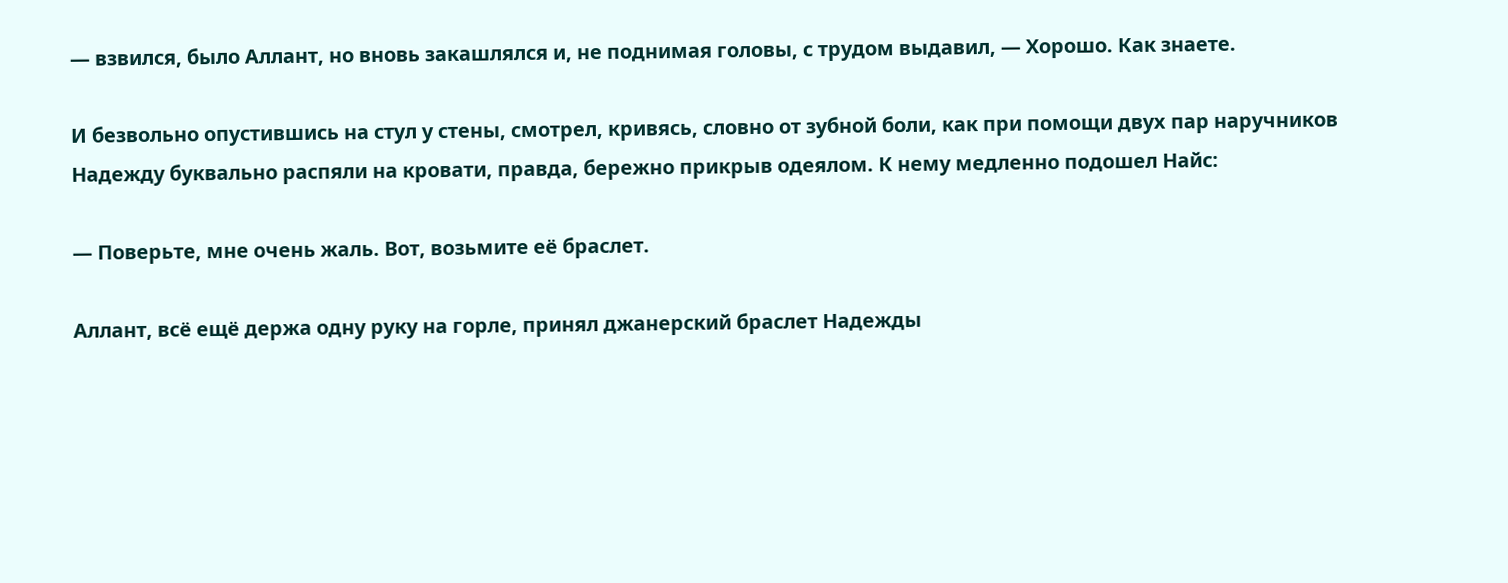— взвился, было Аллант, но вновь закашлялся и, не поднимая головы, с трудом выдавил, — Хорошо. Как знаете.

И безвольно опустившись на стул у стены, смотрел, кривясь, словно от зубной боли, как при помощи двух пар наручников Надежду буквально распяли на кровати, правда, бережно прикрыв одеялом. К нему медленно подошел Найс:

— Поверьте, мне очень жаль. Вот, возьмите её браслет.

Аллант, всё ещё держа одну руку на горле, принял джанерский браслет Надежды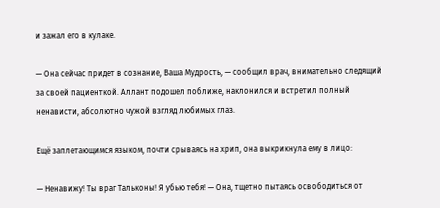и зажал его в кулаке.

— Она сейчас придет в сознание, Ваша Мудрость, — сообщил врач, внимательно следящий за своей пациенткой. Аллант подошел поближе, наклонился и встретил полный ненависти, абсолютно чужой взгляд любимых глаз.

Ещё заплетающимся языком, почти срываясь на хрип, она выкрикнула ему в лицо:

— Ненавижу! Ты враг Тальконы! Я убью тебя! — Она, тщетно пытаясь освободиться от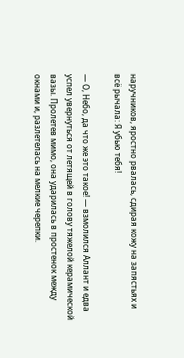наручников, яростно рвалась, сдирая кожу на запястьях и всё рычала: Я убью тебя!

— О, Небо, да что же это такое! — взмолился Аллант и едва успел увернуться от летящей в голову тяжелой керамической вазы. Пролетев мимо, она ударилась в простенок между окнами и, разлетелась на мелкие черепки.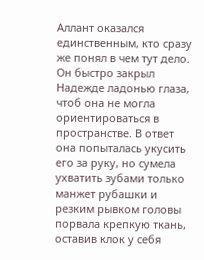Аллант оказался единственным, кто сразу же понял в чем тут дело. Он быстро закрыл Надежде ладонью глаза, чтоб она не могла ориентироваться в пространстве. В ответ она попыталась укусить его за руку, но сумела ухватить зубами только манжет рубашки и резким рывком головы порвала крепкую ткань, оставив клок у себя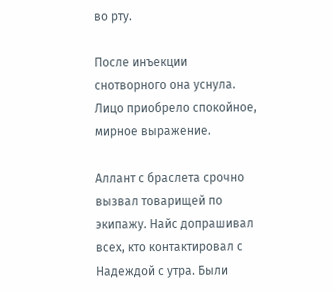во рту.

После инъекции снотворного она уснула. Лицо приобрело спокойное, мирное выражение.

Аллант с браслета срочно вызвал товарищей по экипажу. Найс допрашивал всех, кто контактировал с Надеждой с утра. Были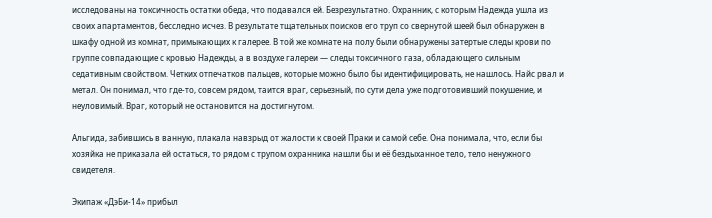исследованы на токсичность остатки обеда, что подавался ей. Безрезультатно. Охранник, с которым Надежда ушла из своих апартаментов, бесследно исчез. В результате тщательных поисков его труп со свернутой шеей был обнаружен в шкафу одной из комнат, примыкающих к галерее. В той же комнате на полу были обнаружены затертые следы крови по группе совпадающие с кровью Надежды, а в воздухе галереи — следы токсичного газа, обладающего сильным седативным свойством. Четких отпечатков пальцев, которые можно было бы идентифицировать, не нашлось. Найс рвал и метал. Он понимал, что где-то, совсем рядом, таится враг, серьезный, по сути дела уже подготовивший покушение, и неуловимый. Враг, который не остановится на достигнутом.

Альгида, забившись в ванную, плакала навзрыд от жалости к своей Праки и самой себе. Она понимала, что, если бы хозяйка не приказала ей остаться, то рядом с трупом охранника нашли бы и её бездыханное тело, тело ненужного свидетеля.

Экипаж «ДэБи-14» прибыл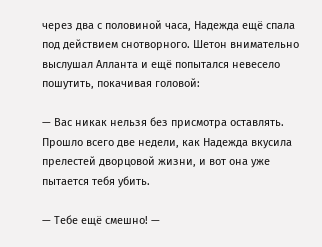через два с половиной часа, Надежда ещё спала под действием снотворного. Шетон внимательно выслушал Алланта и ещё попытался невесело пошутить, покачивая головой:

— Вас никак нельзя без присмотра оставлять. Прошло всего две недели, как Надежда вкусила прелестей дворцовой жизни, и вот она уже пытается тебя убить.

— Тебе ещё смешно! —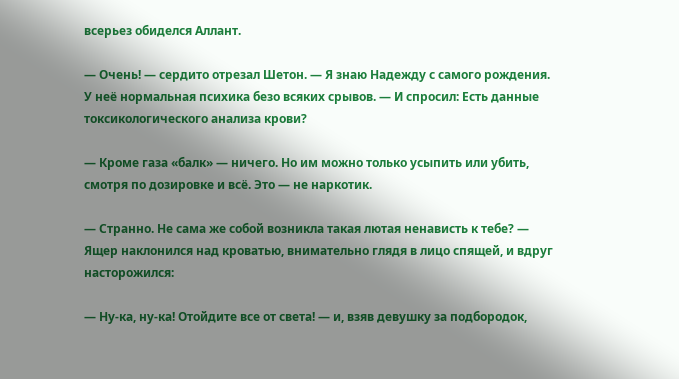всерьез обиделся Аллант.

— Очень! — сердито отрезал Шетон. — Я знаю Надежду с самого рождения. У неё нормальная психика безо всяких срывов. — И спросил: Есть данные токсикологического анализа крови?

— Кроме газа «балк» — ничего. Но им можно только усыпить или убить, смотря по дозировке и всё. Это — не наркотик.

— Странно. Не сама же собой возникла такая лютая ненависть к тебе? — Ящер наклонился над кроватью, внимательно глядя в лицо спящей, и вдруг насторожился:

— Ну-ка, ну-ка! Отойдите все от света! — и, взяв девушку за подбородок,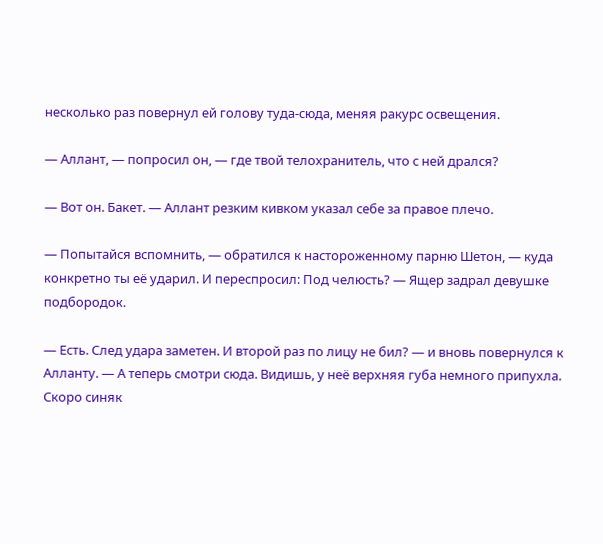несколько раз повернул ей голову туда-сюда, меняя ракурс освещения.

— Аллант, — попросил он, — где твой телохранитель, что с ней дрался?

— Вот он. Бакет. — Аллант резким кивком указал себе за правое плечо.

— Попытайся вспомнить, — обратился к настороженному парню Шетон, — куда конкретно ты её ударил. И переспросил: Под челюсть? — Ящер задрал девушке подбородок.

— Есть. След удара заметен. И второй раз по лицу не бил? — и вновь повернулся к Алланту. — А теперь смотри сюда. Видишь, у неё верхняя губа немного припухла. Скоро синяк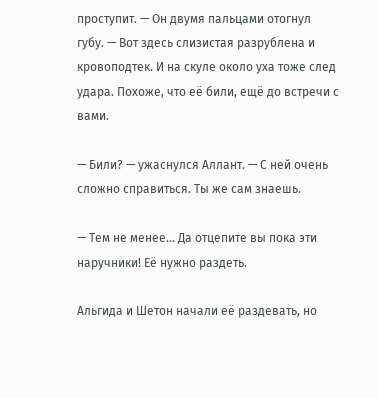проступит. — Он двумя пальцами отогнул губу. — Вот здесь слизистая разрублена и кровоподтек. И на скуле около уха тоже след удара. Похоже, что её били, ещё до встречи с вами.

— Били? — ужаснулся Аллант. — С ней очень сложно справиться. Ты же сам знаешь.

— Тем не менее… Да отцепите вы пока эти наручники! Её нужно раздеть.

Альгида и Шетон начали её раздевать, но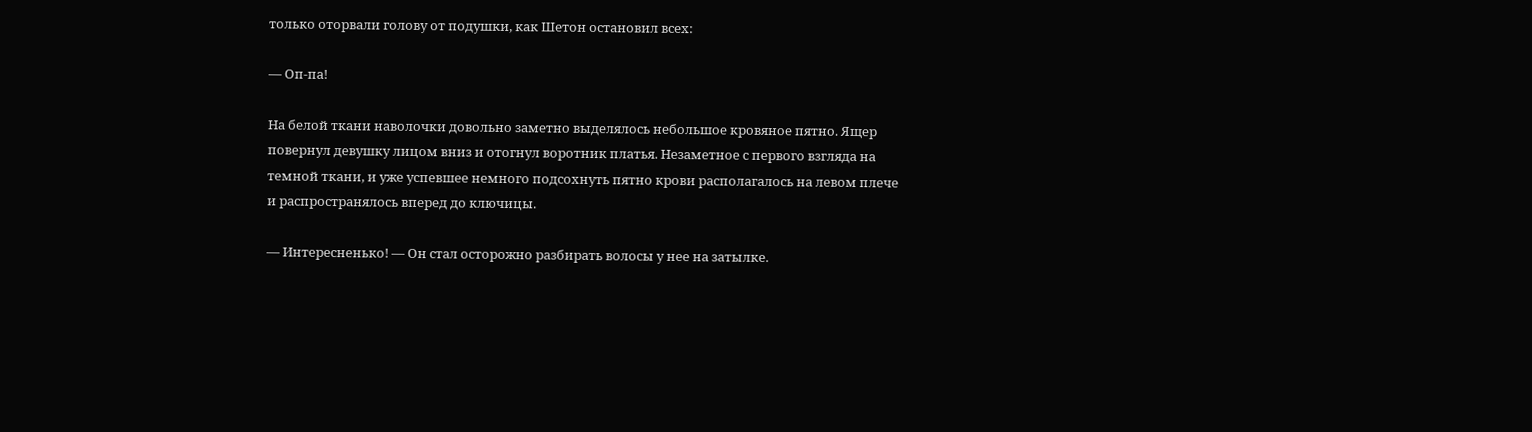только оторвали голову от подушки, как Шетон остановил всех:

— Оп-па!

На белой ткани наволочки довольно заметно выделялось небольшое кровяное пятно. Ящер повернул девушку лицом вниз и отогнул воротник платья. Незаметное с первого взгляда на темной ткани, и уже успевшее немного подсохнуть пятно крови располагалось на левом плече и распространялось вперед до ключицы.

— Интересненько! — Он стал осторожно разбирать волосы у нее на затылке.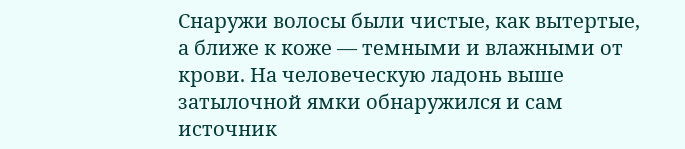Снаружи волосы были чистые, как вытертые, а ближе к коже — темными и влажными от крови. На человеческую ладонь выше затылочной ямки обнаружился и сам источник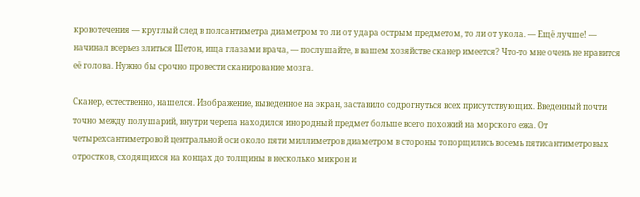кровотечения — круглый след в полсантиметра диаметром то ли от удара острым предметом, то ли от укола. — Ещё лучше! — начинал всерьез злиться Шетон, ища глазами врача, — послушайте, в вашем хозяйстве сканер имеется? Что-то мне очень не нравится её голова. Нужно бы срочно провести сканирование мозга.

Сканер, естественно, нашелся. Изображение, выведенное на экран, заставило содрогнуться всех присутствующих. Введенный почти точно между полушарий, внутри черепа находился инородный предмет больше всего похожий на морского ежа. От четырехсантиметровой центральной оси около пяти миллиметров диаметром в стороны топорщились восемь пятисантиметровых отростков, сходящихся на концах до толщины в несколько микрон и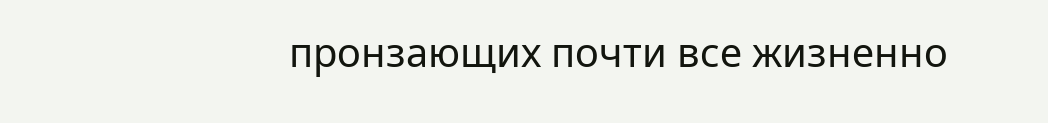пронзающих почти все жизненно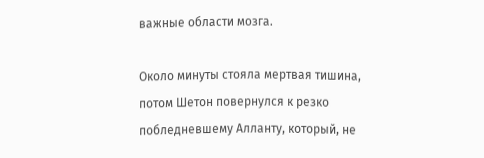важные области мозга.

Около минуты стояла мертвая тишина, потом Шетон повернулся к резко побледневшему Алланту, который, не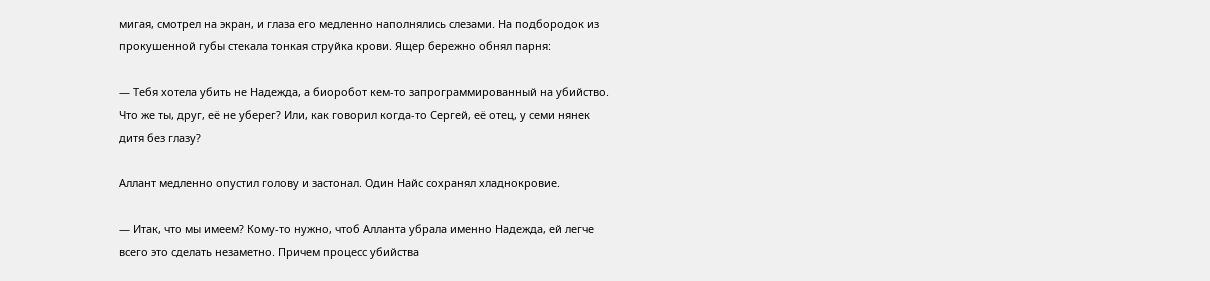мигая, смотрел на экран, и глаза его медленно наполнялись слезами. На подбородок из прокушенной губы стекала тонкая струйка крови. Ящер бережно обнял парня:

— Тебя хотела убить не Надежда, а биоробот кем-то запрограммированный на убийство. Что же ты, друг, её не уберег? Или, как говорил когда-то Сергей, её отец, у семи нянек дитя без глазу?

Аллант медленно опустил голову и застонал. Один Найс сохранял хладнокровие.

— Итак, что мы имеем? Кому-то нужно, чтоб Алланта убрала именно Надежда, ей легче всего это сделать незаметно. Причем процесс убийства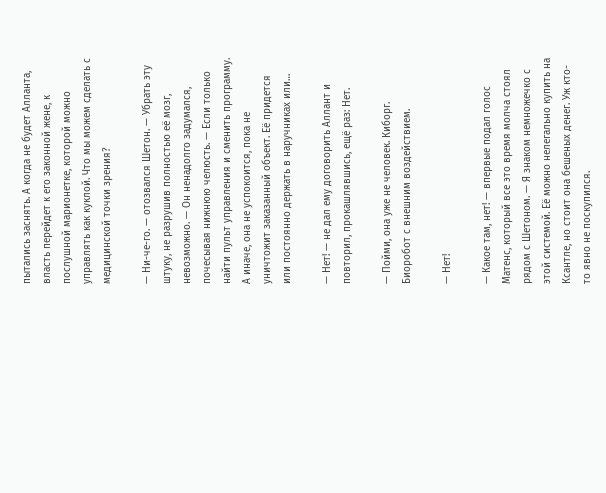пытались заснять. А когда не будет Алланта, власть перейдет к его законной жене, к послушной марионетке, которой можно управлять как куклой. Что мы можем сделать с медицинской точки зрения?

— Ни-че-го. — отозвался Шетон. — Убрать эту штуку, не разрушив полностью её мозг, невозможно. — Он ненадолго задумался, почесывая нижнюю челюсть. — Если только найти пульт управления и сменить программу. А иначе, она не успокоится, пока не уничтожит заказанный объект. Её придется или постоянно держать в наручниках или…

— Нет! — не дал ему договорить Аллант и повторил, прокашлявшись, ещё раз: Нет.

— Пойми, она уже не человек. Киборг. Биоробот с внешним воздействием.

— Нет!

— Какое там, нет! — впервые подал голос Матенс, который все это время молча стоял рядом с Шетоном. — Я знаком немножечко с этой системой. Её можно нелегально купить на Ксантле, но стоит она бешеных денег. Уж кто-то явно не поскупился.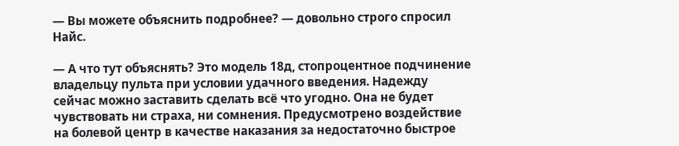— Вы можете объяснить подробнее? — довольно строго спросил Найс.

— А что тут объяснять? Это модель 18д, стопроцентное подчинение владельцу пульта при условии удачного введения. Надежду сейчас можно заставить сделать всё что угодно. Она не будет чувствовать ни страха, ни сомнения. Предусмотрено воздействие на болевой центр в качестве наказания за недостаточно быстрое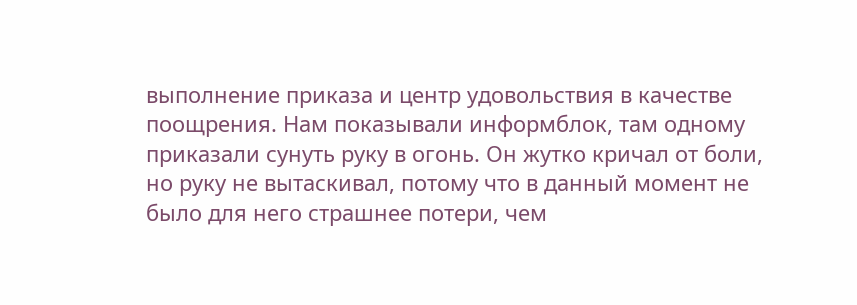выполнение приказа и центр удовольствия в качестве поощрения. Нам показывали информблок, там одному приказали сунуть руку в огонь. Он жутко кричал от боли, но руку не вытаскивал, потому что в данный момент не было для него страшнее потери, чем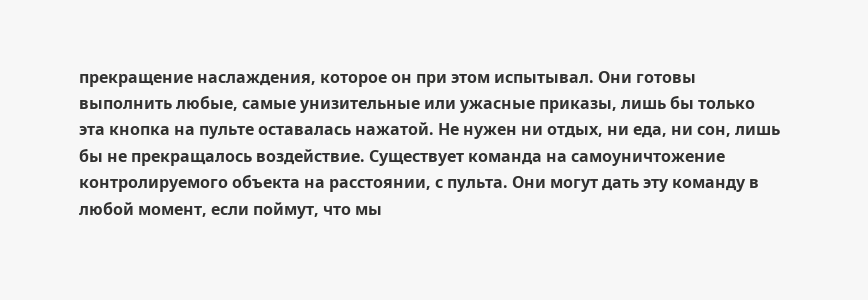прекращение наслаждения, которое он при этом испытывал. Они готовы выполнить любые, самые унизительные или ужасные приказы, лишь бы только эта кнопка на пульте оставалась нажатой. Не нужен ни отдых, ни еда, ни сон, лишь бы не прекращалось воздействие. Существует команда на самоуничтожение контролируемого объекта на расстоянии, с пульта. Они могут дать эту команду в любой момент, если поймут, что мы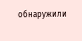обнаружили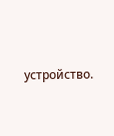устройство.